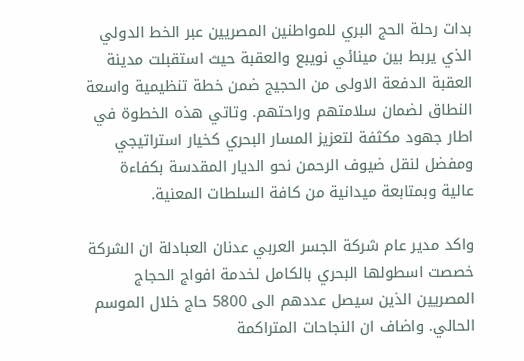بدات رحلة الحج البري للمواطنين المصريين عبر الخط الدولي الذي يربط بين مينائي نويبع والعقبة حيث استقبلت مدينة العقبة الدفعة الاولى من الحجيج ضمن خطة تنظيمية واسعة النطاق لضمان سلامتهم وراحتهم. وتاتي هذه الخطوة في اطار جهود مكثفة لتعزيز المسار البحري كخيار استراتيجي ومفضل لنقل ضيوف الرحمن نحو الديار المقدسة بكفاءة عالية وبمتابعة ميدانية من كافة السلطات المعنية.

واكد مدير عام شركة الجسر العربي عدنان العبادلة ان الشركة خصصت اسطولها البحري بالكامل لخدمة افواج الحجاج المصريين الذين سيصل عددهم الى 5800 حاج خلال الموسم الحالي. واضاف ان النجاحات المتراكمة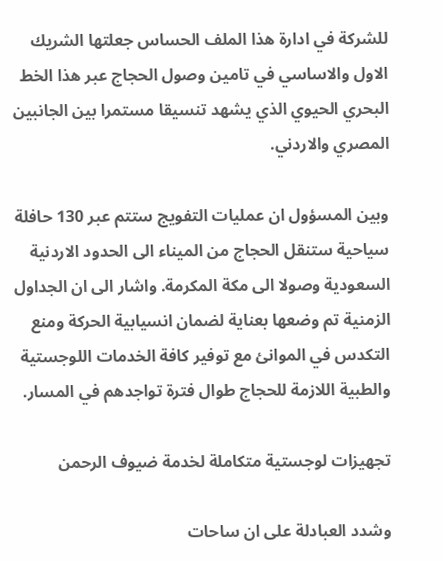للشركة في ادارة هذا الملف الحساس جعلتها الشريك الاول والاساسي في تامين وصول الحجاج عبر هذا الخط البحري الحيوي الذي يشهد تنسيقا مستمرا بين الجانبين المصري والاردني.

وبين المسؤول ان عمليات التفويج ستتم عبر 130 حافلة سياحية ستنقل الحجاج من الميناء الى الحدود الاردنية السعودية وصولا الى مكة المكرمة. واشار الى ان الجداول الزمنية تم وضعها بعناية لضمان انسيابية الحركة ومنع التكدس في الموانئ مع توفير كافة الخدمات اللوجستية والطبية اللازمة للحجاج طوال فترة تواجدهم في المسار.

تجهيزات لوجستية متكاملة لخدمة ضيوف الرحمن

وشدد العبادلة على ان ساحات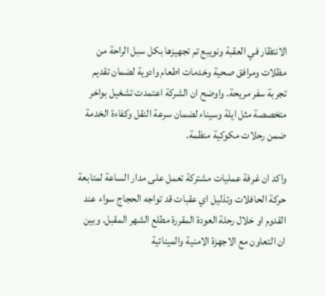الانتظار في العقبة ونويبع تم تجهيزها بكل سبل الراحة من مظلات ومرافق صحية وخدمات اطعام وادوية لضمان تقديم تجربة سفر مريحة. واوضح ان الشركة اعتمدت تشغيل بواخر متخصصة مثل ايلة وسيناء لضمان سرعة النقل وكفاءة الخدمة ضمن رحلات مكوكية منظمة.

واكد ان غرفة عمليات مشتركة تعمل على مدار الساعة لمتابعة حركة الحافلات وتذليل اي عقبات قد تواجه الحجاج سواء عند القدوم او خلال رحلة العودة المقررة مطلع الشهر المقبل. وبين ان التعاون مع الاجهزة الامنية والمينائية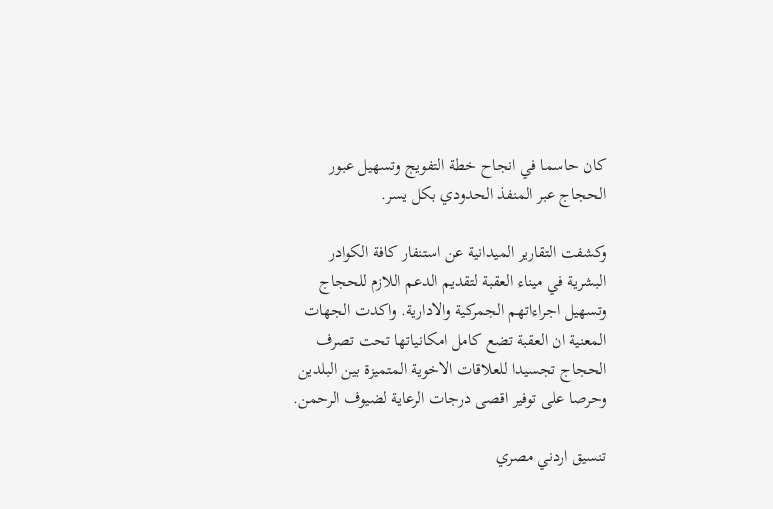كان حاسما في انجاح خطة التفويج وتسهيل عبور الحجاج عبر المنفذ الحدودي بكل يسر.

وكشفت التقارير الميدانية عن استنفار كافة الكوادر البشرية في ميناء العقبة لتقديم الدعم اللازم للحجاج وتسهيل اجراءاتهم الجمركية والادارية. واكدت الجهات المعنية ان العقبة تضع كامل امكانياتها تحت تصرف الحجاج تجسيدا للعلاقات الاخوية المتميزة بين البلدين وحرصا على توفير اقصى درجات الرعاية لضيوف الرحمن.

تنسيق اردني مصري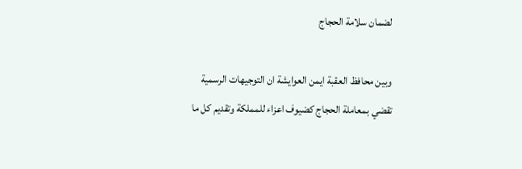لضمان سلامة الحجاج

وبين محافظ العقبة ايمن العوايشة ان التوجيهات الرسمية تقضي بمعاملة الحجاج كضيوف اعزاء للمملكة وتقديم كل ما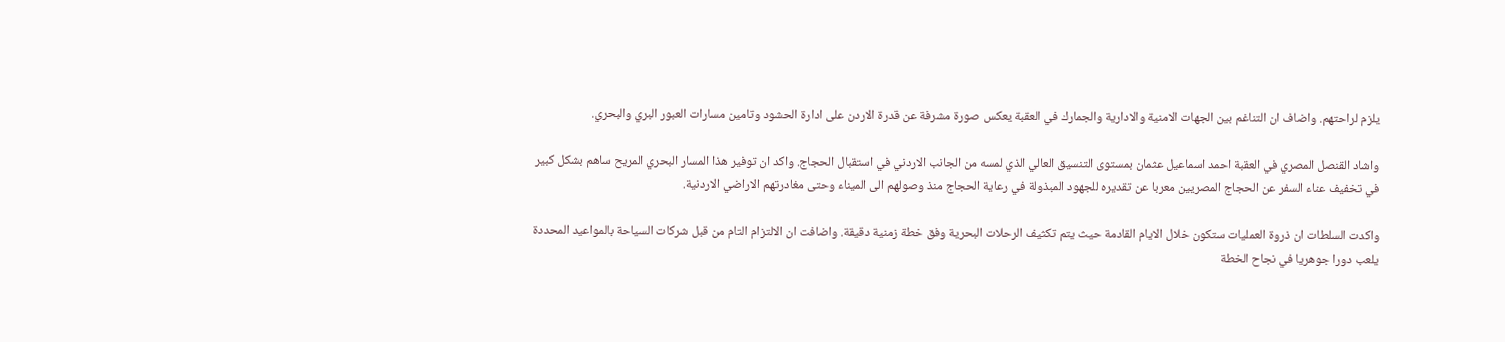يلزم لراحتهم. واضاف ان التناغم بين الجهات الامنية والادارية والجمارك في العقبة يعكس صورة مشرفة عن قدرة الاردن على ادارة الحشود وتامين مسارات العبور البري والبحري.

واشاد القنصل المصري في العقبة احمد اسماعيل عثمان بمستوى التنسيق العالي الذي لمسه من الجانب الاردني في استقبال الحجاج. واكد ان توفير هذا المسار البحري المريح ساهم بشكل كبير في تخفيف عناء السفر عن الحجاج المصريين معربا عن تقديره للجهود المبذولة في رعاية الحجاج منذ وصولهم الى الميناء وحتى مغادرتهم الاراضي الاردنية.

واكدت السلطات ان ذروة العمليات ستكون خلال الايام القادمة حيث يتم تكثيف الرحلات البحرية وفق خطة زمنية دقيقة. واضافت ان الالتزام التام من قبل شركات السياحة بالمواعيد المحددة يلعب دورا جوهريا في نجاح الخطة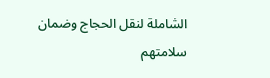الشاملة لنقل الحجاج وضمان سلامتهم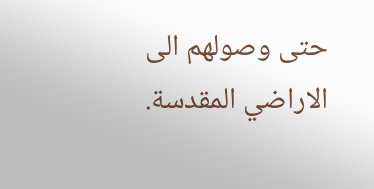حتى وصولهم الى الاراضي المقدسة.